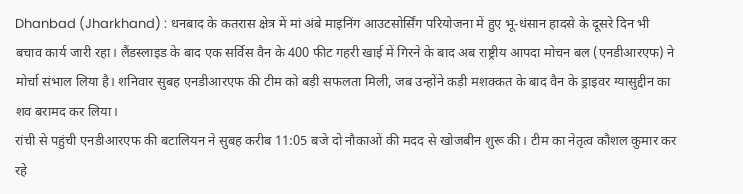Dhanbad (Jharkhand) : धनबाद के कतरास क्षेत्र में मां अंबे माइनिंग आउटसोर्सिंग परियोजना में हुए भू-धंसान हादसे के दूसरे दिन भी बचाव कार्य जारी रहा। लैंडस्लाइड के बाद एक सर्विस वैन के 400 फीट गहरी खाई में गिरने के बाद अब राष्ट्रीय आपदा मोचन बल (एनडीआरएफ) ने मोर्चा संभाल लिया है। शनिवार सुबह एनडीआरएफ की टीम को बड़ी सफलता मिली, जब उन्होंने कड़ी मशक्कत के बाद वैन के ड्राइवर ग्यासुद्दीन का शव बरामद कर लिया।
रांची से पहुंची एनडीआरएफ की बटालियन ने सुबह करीब 11:05 बजे दो नौकाओं की मदद से खोजबीन शुरू की। टीम का नेतृत्व कौशल कुमार कर रहे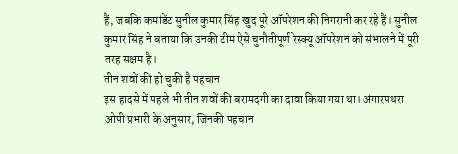हैं, जबकि कमांडेंट सुनील कुमार सिंह खुद पूरे ऑपरेशन की निगरानी कर रहे हैं। सुनील कुमार सिंह ने बताया कि उनकी टीम ऐसे चुनौतीपूर्ण रेस्क्यू ऑपरेशन को संभालने में पूरी तरह सक्षम है।
तीन शवों की हो चुकी है पहचान
इस हादसे में पहले भी तीन शवों की बरामदगी का दावा किया गया था। अंगारपथरा ओपी प्रभारी के अनुसार, जिनकी पहचान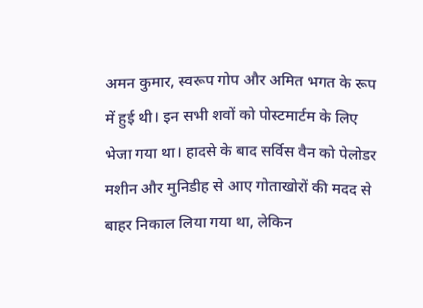अमन कुमार, स्वरूप गोप और अमित भगत के रूप में हुई थी। इन सभी शवों को पोस्टमार्टम के लिए भेजा गया था। हादसे के बाद सर्विस वैन को पेलोडर मशीन और मुनिडीह से आए गोताखोरों की मदद से बाहर निकाल लिया गया था, लेकिन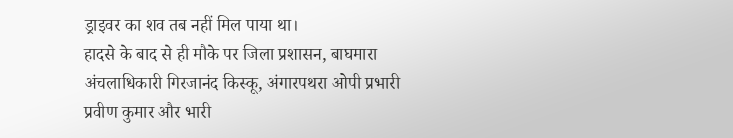ड्राइवर का शव तब नहीं मिल पाया था।
हादसे के बाद से ही मौके पर जिला प्रशासन, बाघमारा अंचलाधिकारी गिरजानंद किस्कू, अंगारपथरा ओपी प्रभारी प्रवीण कुमार और भारी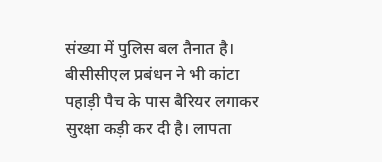संख्या में पुलिस बल तैनात है। बीसीसीएल प्रबंधन ने भी कांटा पहाड़ी पैच के पास बैरियर लगाकर सुरक्षा कड़ी कर दी है। लापता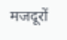मजदूरों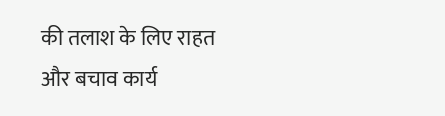की तलाश के लिए राहत और बचाव कार्य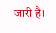जारी है।